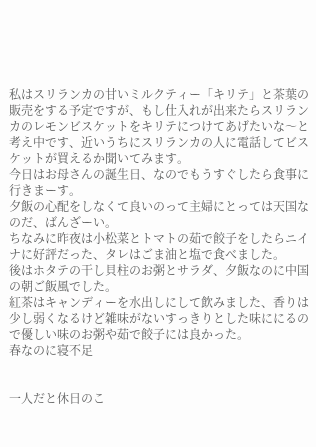私はスリランカの甘いミルクティー「キリテ」と茶葉の販売をする予定ですが、もし仕入れが出来たらスリランカのレモンビスケットをキリテにつけてあげたいな〜と考え中です、近いうちにスリランカの人に電話してビスケットが買えるか聞いてみます。
今日はお母さんの誕生日、なのでもうすぐしたら食事に行きまーす。
夕飯の心配をしなくて良いのって主婦にとっては天国なのだ、ばんざーい。
ちなみに昨夜は小松菜とトマトの茹で餃子をしたらニイナに好評だった、タレはごま油と塩で食べました。
後はホタテの干し貝柱のお粥とサラダ、夕飯なのに中国の朝ご飯風でした。
紅茶はキャンディーを水出しにして飲みました、香りは少し弱くなるけど雑味がないすっきりとした味ににるので優しい味のお粥や茹で餃子には良かった。
春なのに寝不足


一人だと休日のこ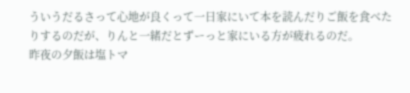ういうだるさって心地が良くって一日家にいて本を読んだりご飯を食べたりするのだが、りんと一緒だとずーっと家にいる方が疲れるのだ。
昨夜の夕飯は塩トマ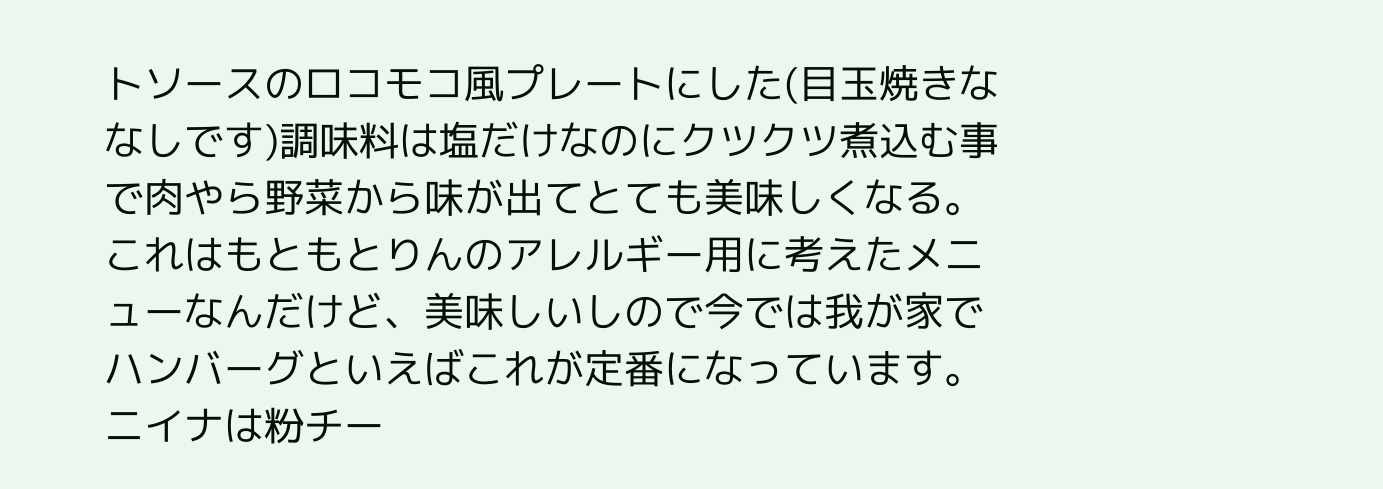トソースのロコモコ風プレートにした(目玉焼きななしです)調味料は塩だけなのにクツクツ煮込む事で肉やら野菜から味が出てとても美味しくなる。
これはもともとりんのアレルギー用に考えたメニューなんだけど、美味しいしので今では我が家でハンバーグといえばこれが定番になっています。
ニイナは粉チー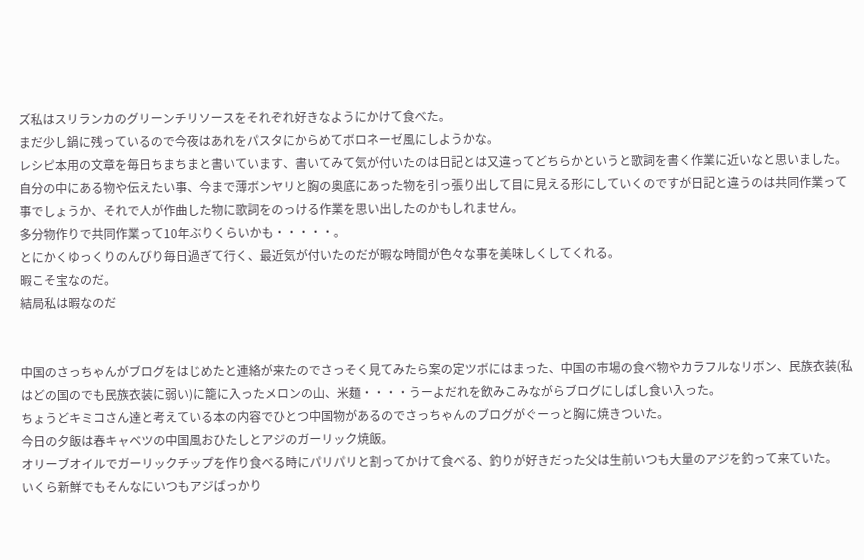ズ私はスリランカのグリーンチリソースをそれぞれ好きなようにかけて食べた。
まだ少し鍋に残っているので今夜はあれをパスタにからめてボロネーゼ風にしようかな。
レシピ本用の文章を毎日ちまちまと書いています、書いてみて気が付いたのは日記とは又違ってどちらかというと歌詞を書く作業に近いなと思いました。
自分の中にある物や伝えたい事、今まで薄ボンヤリと胸の奥底にあった物を引っ張り出して目に見える形にしていくのですが日記と違うのは共同作業って事でしょうか、それで人が作曲した物に歌詞をのっける作業を思い出したのかもしれません。
多分物作りで共同作業って10年ぶりくらいかも・・・・・。
とにかくゆっくりのんびり毎日過ぎて行く、最近気が付いたのだが暇な時間が色々な事を美味しくしてくれる。
暇こそ宝なのだ。
結局私は暇なのだ


中国のさっちゃんがブログをはじめたと連絡が来たのでさっそく見てみたら案の定ツボにはまった、中国の市場の食べ物やカラフルなリボン、民族衣装(私はどの国のでも民族衣装に弱い)に籠に入ったメロンの山、米麺・・・・うーよだれを飲みこみながらブログにしばし食い入った。
ちょうどキミコさん達と考えている本の内容でひとつ中国物があるのでさっちゃんのブログがぐーっと胸に焼きついた。
今日の夕飯は春キャベツの中国風おひたしとアジのガーリック焼飯。
オリーブオイルでガーリックチップを作り食べる時にパリパリと割ってかけて食べる、釣りが好きだった父は生前いつも大量のアジを釣って来ていた。
いくら新鮮でもそんなにいつもアジばっかり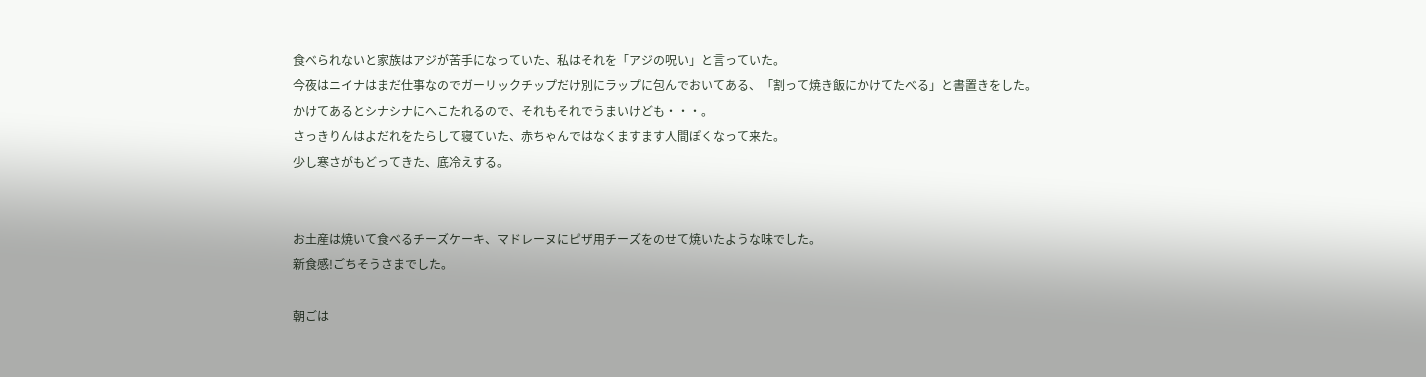食べられないと家族はアジが苦手になっていた、私はそれを「アジの呪い」と言っていた。
今夜はニイナはまだ仕事なのでガーリックチップだけ別にラップに包んでおいてある、「割って焼き飯にかけてたべる」と書置きをした。
かけてあるとシナシナにへこたれるので、それもそれでうまいけども・・・。
さっきりんはよだれをたらして寝ていた、赤ちゃんではなくますます人間ぽくなって来た。
少し寒さがもどってきた、底冷えする。


お土産は焼いて食べるチーズケーキ、マドレーヌにピザ用チーズをのせて焼いたような味でした。
新食感!ごちそうさまでした。

朝ごは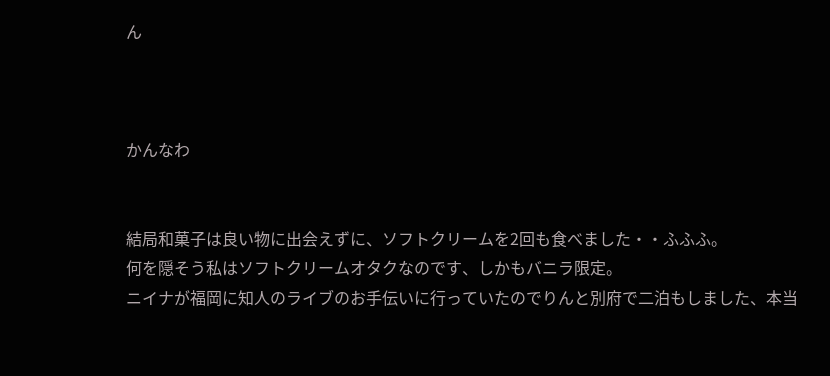ん



かんなわ


結局和菓子は良い物に出会えずに、ソフトクリームを2回も食べました・・ふふふ。
何を隠そう私はソフトクリームオタクなのです、しかもバニラ限定。
ニイナが福岡に知人のライブのお手伝いに行っていたのでりんと別府で二泊もしました、本当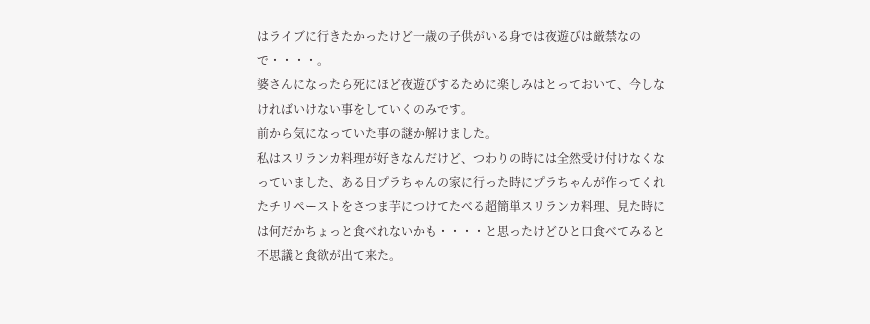はライブに行きたかったけど一歳の子供がいる身では夜遊びは厳禁なので・・・・。
婆さんになったら死にほど夜遊びするために楽しみはとっておいて、今しなければいけない事をしていくのみです。
前から気になっていた事の謎か解けました。
私はスリランカ料理が好きなんだけど、つわりの時には全然受け付けなくなっていました、ある日プラちゃんの家に行った時にプラちゃんが作ってくれたチリペーストをさつま芋につけてたべる超簡単スリランカ料理、見た時には何だかちょっと食べれないかも・・・・と思ったけどひと口食べてみると不思議と食欲が出て来た。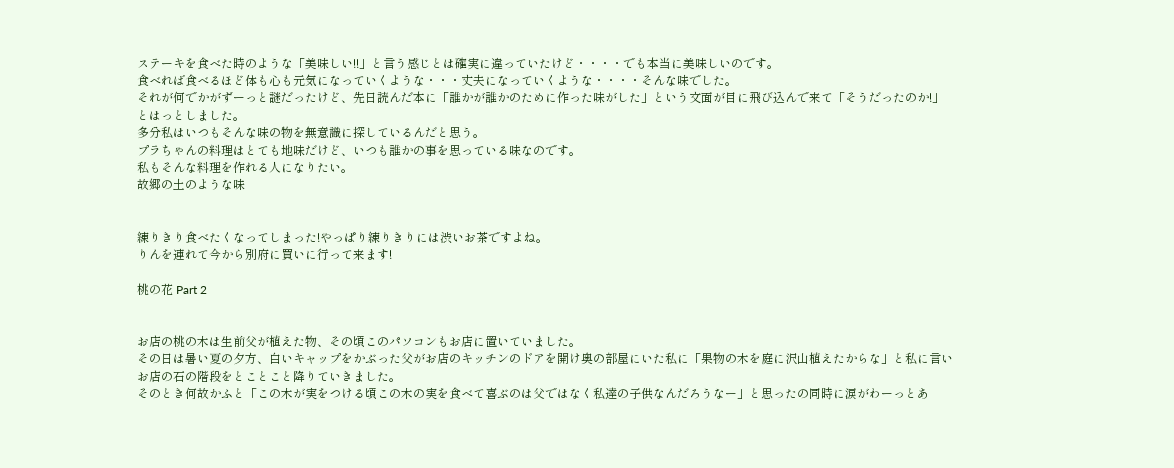ステーキを食べた時のような「美味しい!!」と言う感じとは確実に違っていたけど・・・・でも本当に美味しいのです。
食べれば食べるほど体も心も元気になっていくような・・・丈夫になっていくような・・・・そんな味でした。
それが何でかがずーっと謎だったけど、先日読んだ本に「誰かが誰かのために作った味がした」という文面が目に飛び込んで来て「そうだったのか!」とはっとしました。
多分私はいつもそんな味の物を無意識に探しているんだと思う。
プラちゃんの料理はとても地味だけど、いつも誰かの事を思っている味なのです。
私もそんな料理を作れる人になりたい。
故郷の土のような味


練りきり食べたくなってしまった!やっぱり練りきりには渋いお茶ですよね。
りんを連れて今から別府に買いに行って来ます!

桃の花 Part 2


お店の桃の木は生前父が植えた物、その頃このパソコンもお店に置いていました。
その日は暑い夏の夕方、白いキャップをかぶった父がお店のキッチンのドアを開け奥の部屋にいた私に「果物の木を庭に沢山植えたからな」と私に言いお店の石の階段をとことこと降りていきました。
そのとき何故かふと「この木が実をつける頃この木の実を食べて喜ぶのは父ではなく私達の子供なんだろうなー」と思ったの同時に涙がわーっとあ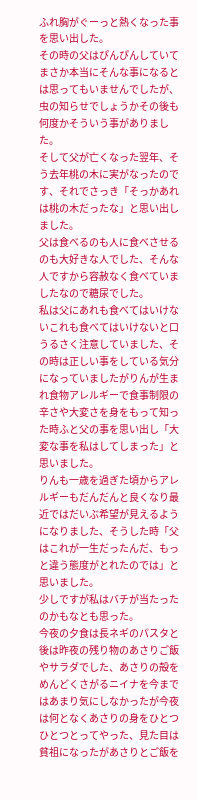ふれ胸がぐーっと熱くなった事を思い出した。
その時の父はぴんぴんしていてまさか本当にそんな事になるとは思ってもいませんでしたが、虫の知らせでしょうかその後も何度かそういう事がありました。
そして父が亡くなった翌年、そう去年桃の木に実がなったのです、それでさっき「そっかあれは桃の木だったな」と思い出しました。
父は食べるのも人に食べさせるのも大好きな人でした、そんな人ですから容赦なく食べていましたなので糖尿でした。
私は父にあれも食べてはいけないこれも食べてはいけないと口うるさく注意していました、その時は正しい事をしている気分になっていましたがりんが生まれ食物アレルギーで食事制限の辛さや大変さを身をもって知った時ふと父の事を思い出し「大変な事を私はしてしまった」と思いました。
りんも一歳を過ぎた頃からアレルギーもだんだんと良くなり最近ではだいぶ希望が見えるようになりました、そうした時「父はこれが一生だったんだ、もっと違う態度がとれたのでは」と思いました。
少しですが私はバチが当たったのかもなとも思った。
今夜の夕食は長ネギのパスタと後は昨夜の残り物のあさりご飯やサラダでした、あさりの殻をめんどくさがるニイナを今まではあまり気にしなかったが今夜は何となくあさりの身をひとつひとつとってやった、見た目は貧祖になったがあさりとご飯を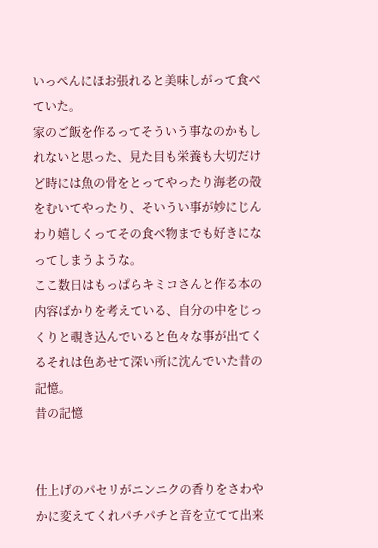いっぺんにほお張れると美味しがって食べていた。
家のご飯を作るってそういう事なのかもしれないと思った、見た目も栄養も大切だけど時には魚の骨をとってやったり海老の殻をむいてやったり、そいうい事が妙にじんわり嬉しくってその食べ物までも好きになってしまうような。
ここ数日はもっぱらキミコさんと作る本の内容ばかりを考えている、自分の中をじっくりと覗き込んでいると色々な事が出てくるそれは色あせて深い所に沈んでいた昔の記憶。
昔の記憶


仕上げのパセリがニンニクの香りをさわやかに変えてくれパチパチと音を立てて出来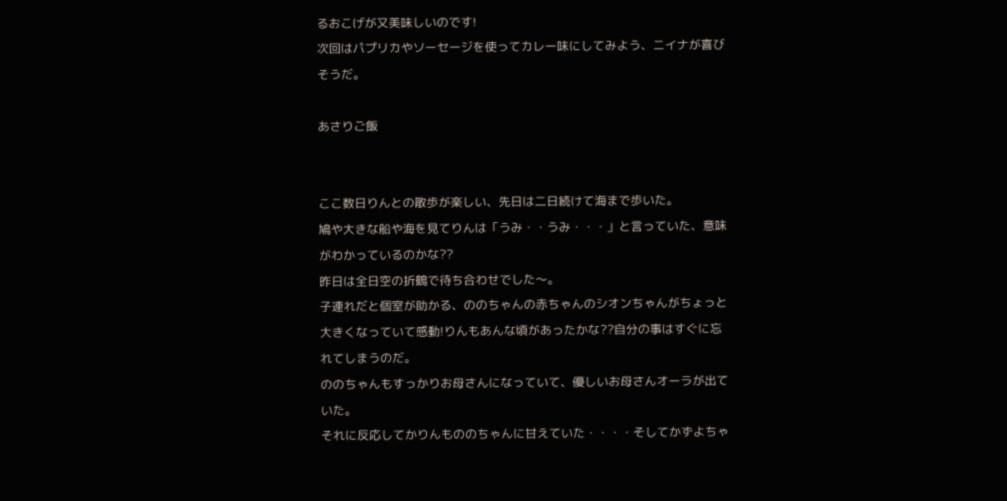るおこげが又美味しいのです!
次回はパプリカやソーセージを使ってカレー味にしてみよう、ニイナが喜びそうだ。

あさりご飯


ここ数日りんとの散歩が楽しい、先日は二日続けて海まで歩いた。
鳩や大きな船や海を見てりんは「うみ・・うみ・・・」と言っていた、意味がわかっているのかな??
昨日は全日空の折鶴で待ち合わせでした〜。
子連れだと個室が助かる、ののちゃんの赤ちゃんのシオンちゃんがちょっと大きくなっていて感動!りんもあんな頃があったかな??自分の事はすぐに忘れてしまうのだ。
ののちゃんもすっかりお母さんになっていて、優しいお母さんオーラが出ていた。
それに反応してかりんもののちゃんに甘えていた・・・・そしてかずよちゃ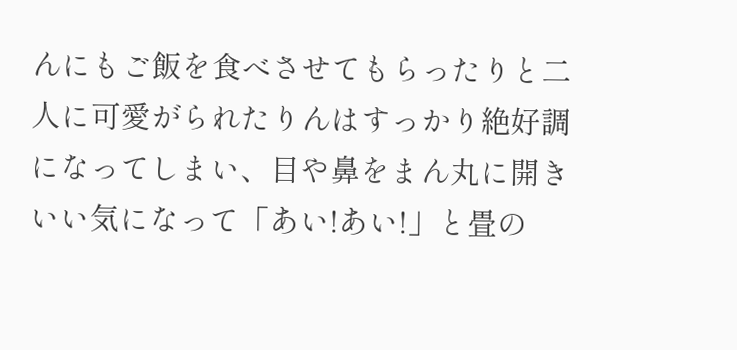んにもご飯を食べさせてもらったりと二人に可愛がられたりんはすっかり絶好調になってしまい、目や鼻をまん丸に開きいい気になって「あい!あい!」と畳の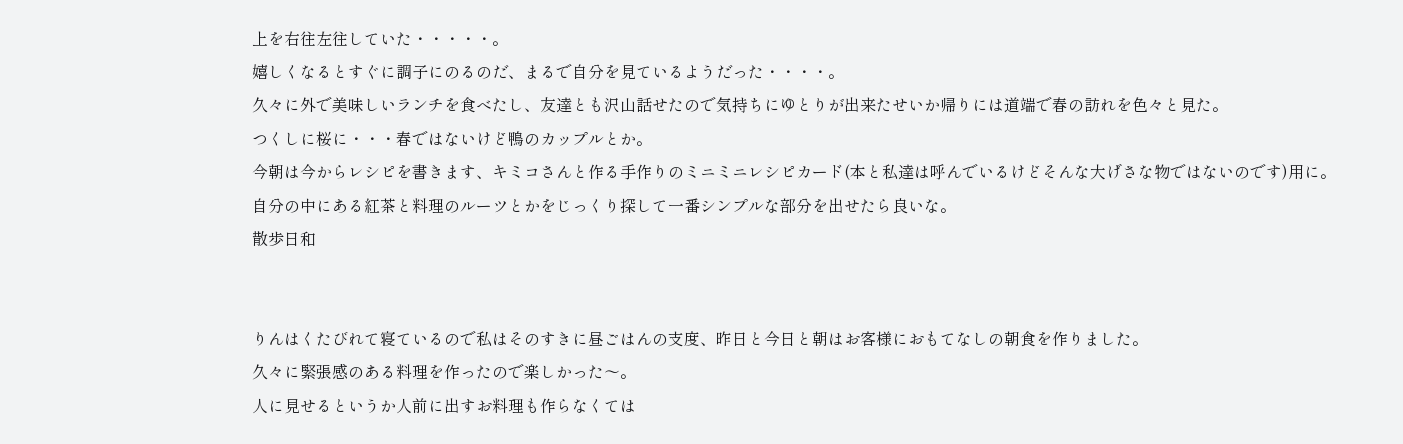上を右往左往していた・・・・・。
嬉しくなるとすぐに調子にのるのだ、まるで自分を見ているようだった・・・・。
久々に外で美味しいランチを食べたし、友達とも沢山話せたので気持ちにゆとりが出来たせいか帰りには道端で春の訪れを色々と見た。
つくしに桜に・・・春ではないけど鴨のカップルとか。
今朝は今からレシピを書きます、キミコさんと作る手作りのミニミニレシピカード(本と私達は呼んでいるけどそんな大げさな物ではないのです)用に。
自分の中にある紅茶と料理のルーツとかをじっくり探して一番シンプルな部分を出せたら良いな。
散歩日和


りんはくたびれて寝ているので私はそのすきに昼ごはんの支度、昨日と今日と朝はお客様におもてなしの朝食を作りました。
久々に緊張感のある料理を作ったので楽しかった〜。
人に見せるというか人前に出すお料理も作らなくては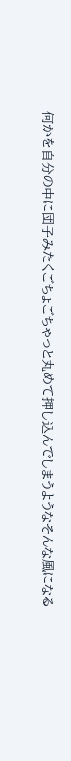何かを自分の中に団子みたくごちょごちゃっと丸めて押し込んでしまうようなそんな風になる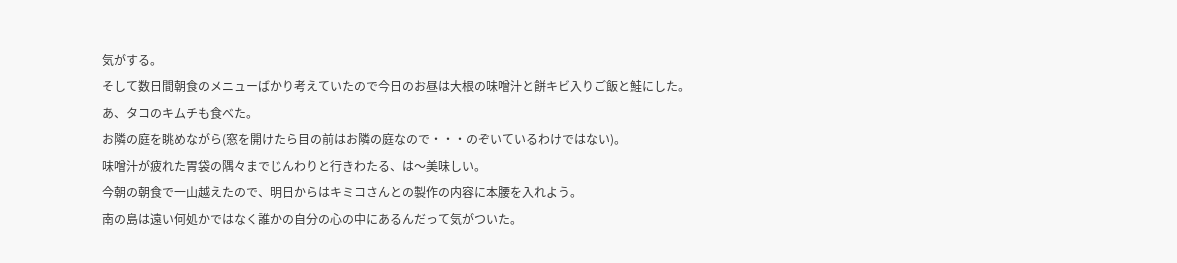気がする。
そして数日間朝食のメニューばかり考えていたので今日のお昼は大根の味噌汁と餅キビ入りご飯と鮭にした。
あ、タコのキムチも食べた。
お隣の庭を眺めながら(窓を開けたら目の前はお隣の庭なので・・・のぞいているわけではない)。
味噌汁が疲れた胃袋の隅々までじんわりと行きわたる、は〜美味しい。
今朝の朝食で一山越えたので、明日からはキミコさんとの製作の内容に本腰を入れよう。
南の島は遠い何処かではなく誰かの自分の心の中にあるんだって気がついた。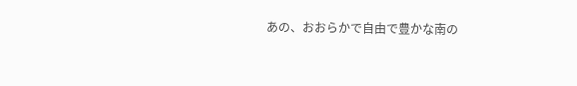あの、おおらかで自由で豊かな南の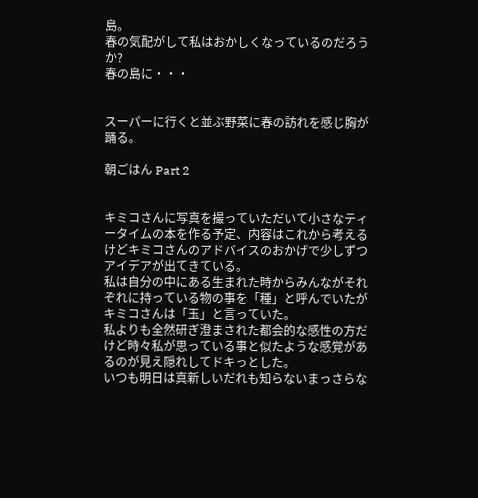島。
春の気配がして私はおかしくなっているのだろうか?
春の島に・・・


スーパーに行くと並ぶ野菜に春の訪れを感じ胸が踊る。

朝ごはん Part 2


キミコさんに写真を撮っていただいて小さなティータイムの本を作る予定、内容はこれから考えるけどキミコさんのアドバイスのおかげで少しずつアイデアが出てきている。
私は自分の中にある生まれた時からみんながそれぞれに持っている物の事を「種」と呼んでいたがキミコさんは「玉」と言っていた。
私よりも全然研ぎ澄まされた都会的な感性の方だけど時々私が思っている事と似たような感覚があるのが見え隠れしてドキっとした。
いつも明日は真新しいだれも知らないまっさらな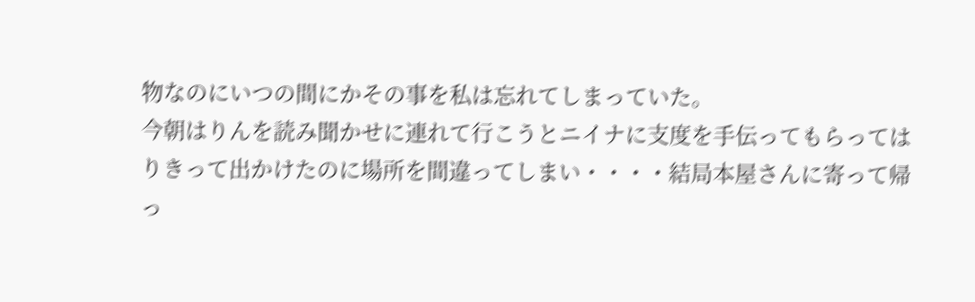物なのにいつの間にかその事を私は忘れてしまっていた。
今朝はりんを読み聞かせに連れて行こうとニイナに支度を手伝ってもらってはりきって出かけたのに場所を間違ってしまい・・・・結局本屋さんに寄って帰っ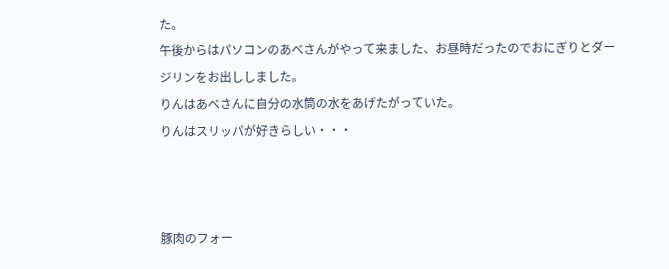た。
午後からはパソコンのあべさんがやって来ました、お昼時だったのでおにぎりとダージリンをお出ししました。
りんはあべさんに自分の水筒の水をあげたがっていた。
りんはスリッパが好きらしい・・・



豚肉のフォー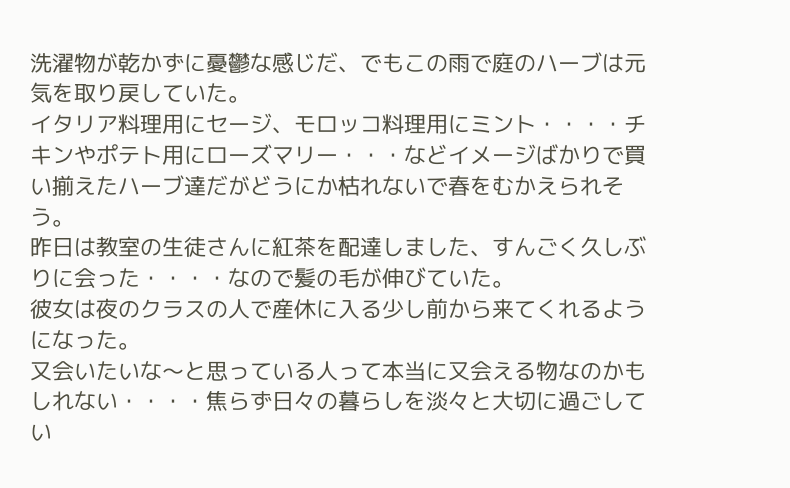洗濯物が乾かずに憂鬱な感じだ、でもこの雨で庭のハーブは元気を取り戻していた。
イタリア料理用にセージ、モロッコ料理用にミント・・・・チキンやポテト用にローズマリー・・・などイメージばかりで買い揃えたハーブ達だがどうにか枯れないで春をむかえられそう。
昨日は教室の生徒さんに紅茶を配達しました、すんごく久しぶりに会った・・・・なので髪の毛が伸びていた。
彼女は夜のクラスの人で産休に入る少し前から来てくれるようになった。
又会いたいな〜と思っている人って本当に又会える物なのかもしれない・・・・焦らず日々の暮らしを淡々と大切に過ごしてい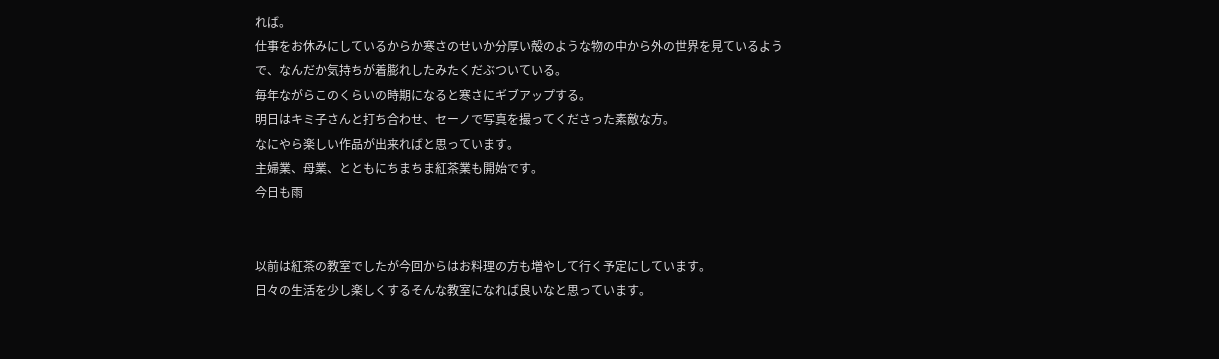れば。
仕事をお休みにしているからか寒さのせいか分厚い殻のような物の中から外の世界を見ているようで、なんだか気持ちが着膨れしたみたくだぶついている。
毎年ながらこのくらいの時期になると寒さにギブアップする。
明日はキミ子さんと打ち合わせ、セーノで写真を撮ってくださった素敵な方。
なにやら楽しい作品が出来ればと思っています。
主婦業、母業、とともにちまちま紅茶業も開始です。
今日も雨


以前は紅茶の教室でしたが今回からはお料理の方も増やして行く予定にしています。
日々の生活を少し楽しくするそんな教室になれば良いなと思っています。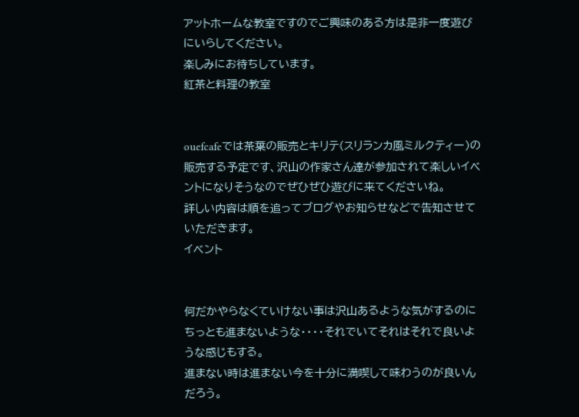アットホームな教室ですのでご興味のある方は是非一度遊びにいらしてください。
楽しみにお待ちしています。
紅茶と料理の教室


ouefcafeでは茶葉の販売とキリテ(スリランカ風ミルクティー)の販売する予定です、沢山の作家さん達が参加されて楽しいイベントになりそうなのでぜひぜひ遊びに来てくださいね。
詳しい内容は順を追ってブログやお知らせなどで告知させていただきます。
イベント


何だかやらなくていけない事は沢山あるような気がするのにちっとも進まないような・・・・それでいてそれはそれで良いような感じもする。
進まない時は進まない今を十分に満喫して味わうのが良いんだろう。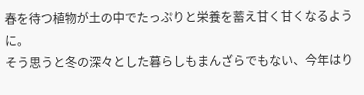春を待つ植物が土の中でたっぷりと栄養を蓄え甘く甘くなるように。
そう思うと冬の深々とした暮らしもまんざらでもない、今年はり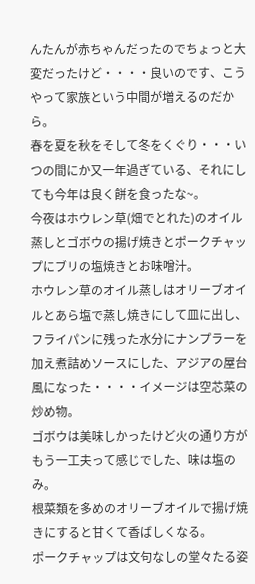んたんが赤ちゃんだったのでちょっと大変だったけど・・・・良いのです、こうやって家族という中間が増えるのだから。
春を夏を秋をそして冬をくぐり・・・いつの間にか又一年過ぎている、それにしても今年は良く餅を食ったな~。
今夜はホウレン草(畑でとれた)のオイル蒸しとゴボウの揚げ焼きとポークチャップにブリの塩焼きとお味噌汁。
ホウレン草のオイル蒸しはオリーブオイルとあら塩で蒸し焼きにして皿に出し、フライパンに残った水分にナンプラーを加え煮詰めソースにした、アジアの屋台風になった・・・・イメージは空芯菜の炒め物。
ゴボウは美味しかったけど火の通り方がもう一工夫って感じでした、味は塩のみ。
根菜類を多めのオリーブオイルで揚げ焼きにすると甘くて香ばしくなる。
ポークチャップは文句なしの堂々たる姿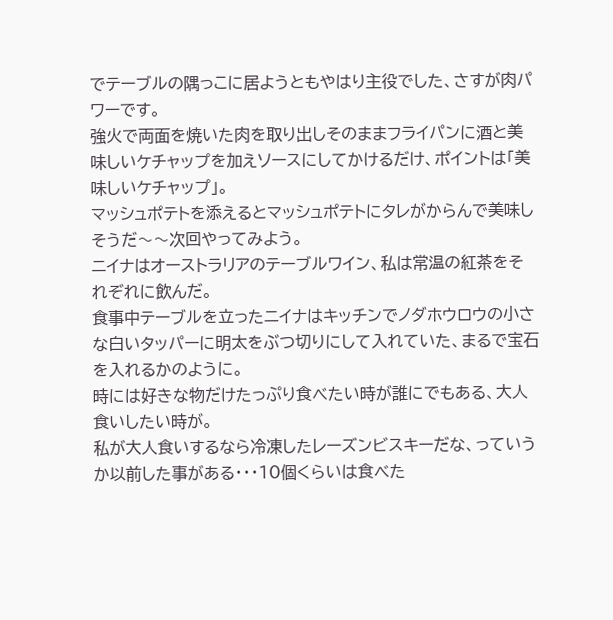でテーブルの隅っこに居ようともやはり主役でした、さすが肉パワーです。
強火で両面を焼いた肉を取り出しそのままフライパンに酒と美味しいケチャップを加えソースにしてかけるだけ、ポイントは「美味しいケチャップ」。
マッシュポテトを添えるとマッシュポテトにタレがからんで美味しそうだ〜〜次回やってみよう。
ニイナはオーストラリアのテーブルワイン、私は常温の紅茶をそれぞれに飲んだ。
食事中テーブルを立ったニイナはキッチンでノダホウロウの小さな白いタッパーに明太をぶつ切りにして入れていた、まるで宝石を入れるかのように。
時には好きな物だけたっぷり食べたい時が誰にでもある、大人食いしたい時が。
私が大人食いするなら冷凍したレーズンビスキーだな、っていうか以前した事がある・・・10個くらいは食べた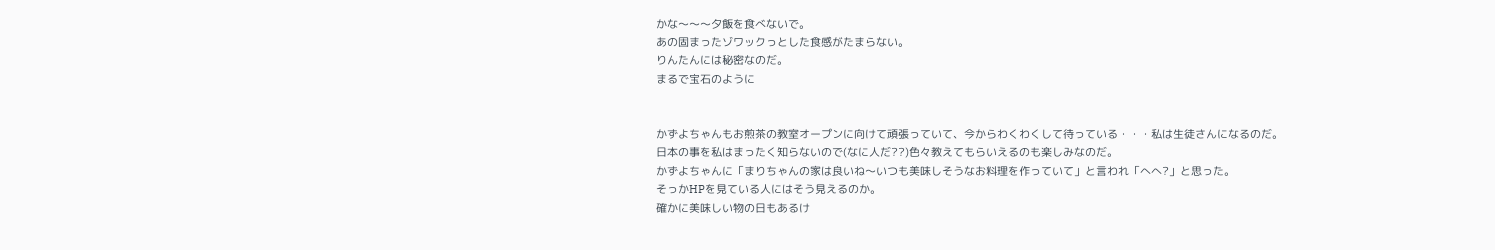かな〜〜〜夕飯を食べないで。
あの固まったゾワックっとした食感がたまらない。
りんたんには秘密なのだ。
まるで宝石のように


かずよちゃんもお煎茶の教室オープンに向けて頑張っていて、今からわくわくして待っている・・・私は生徒さんになるのだ。
日本の事を私はまったく知らないので(なに人だ??)色々教えてもらいえるのも楽しみなのだ。
かずよちゃんに「まりちゃんの家は良いね〜いつも美味しそうなお料理を作っていて」と言われ「へへ?」と思った。
そっかHPを見ている人にはそう見えるのか。
確かに美味しい物の日もあるけ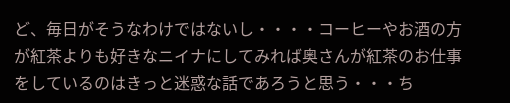ど、毎日がそうなわけではないし・・・・コーヒーやお酒の方が紅茶よりも好きなニイナにしてみれば奥さんが紅茶のお仕事をしているのはきっと迷惑な話であろうと思う・・・ち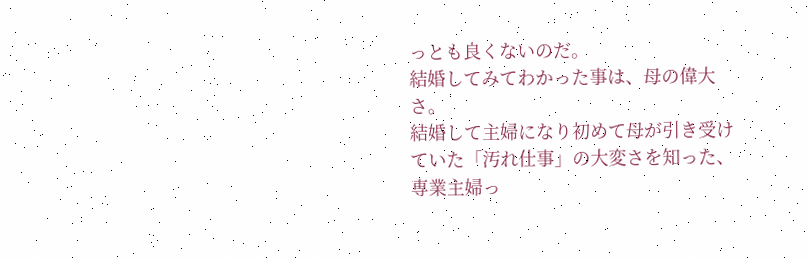っとも良くないのだ。
結婚してみてわかった事は、母の偉大さ。
結婚して主婦になり初めて母が引き受けていた「汚れ仕事」の大変さを知った、専業主婦っ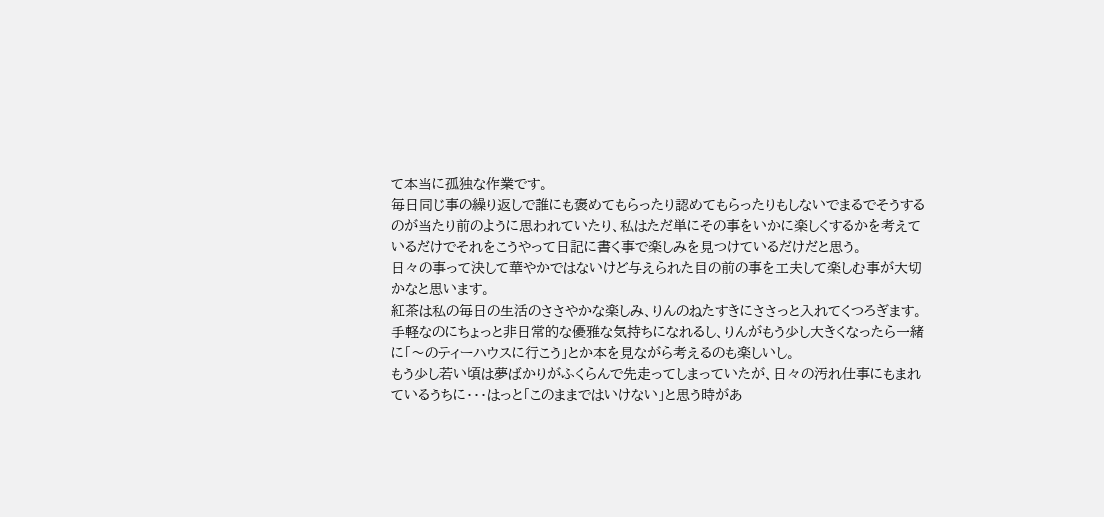て本当に孤独な作業です。
毎日同じ事の繰り返しで誰にも褒めてもらったり認めてもらったりもしないでまるでそうするのが当たり前のように思われていたり、私はただ単にその事をいかに楽しくするかを考えているだけでそれをこうやって日記に書く事で楽しみを見つけているだけだと思う。
日々の事って決して華やかではないけど与えられた目の前の事を工夫して楽しむ事が大切かなと思います。
紅茶は私の毎日の生活のささやかな楽しみ、りんのねたすきにささっと入れてくつろぎます。
手軽なのにちょっと非日常的な優雅な気持ちになれるし、りんがもう少し大きくなったら一緒に「〜のティーハウスに行こう」とか本を見ながら考えるのも楽しいし。
もう少し若い頃は夢ばかりがふくらんで先走ってしまっていたが、日々の汚れ仕事にもまれているうちに・・・はっと「このままではいけない」と思う時があ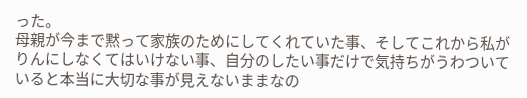った。
母親が今まで黙って家族のためにしてくれていた事、そしてこれから私がりんにしなくてはいけない事、自分のしたい事だけで気持ちがうわついていると本当に大切な事が見えないままなの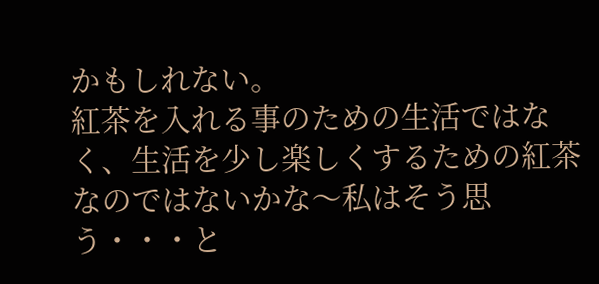かもしれない。
紅茶を入れる事のための生活ではなく、生活を少し楽しくするための紅茶なのではないかな〜私はそう思う・・・と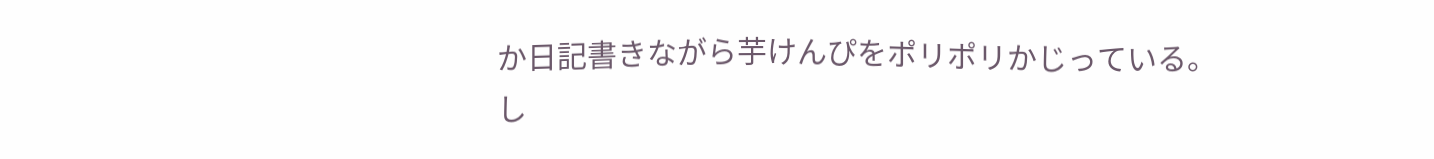か日記書きながら芋けんぴをポリポリかじっている。
し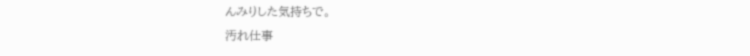んみりした気持ちで。
汚れ仕事